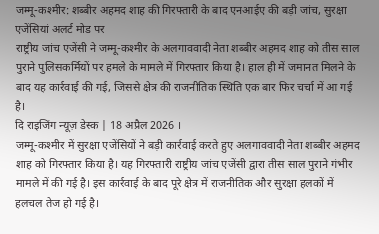जम्मू-कश्मीर: शब्बीर अहमद शाह की गिरफ्तारी के बाद एनआईए की बड़ी जांच, सुरक्षा एजेंसियां अलर्ट मोड पर
राष्ट्रीय जांच एजेंसी ने जम्मू-कश्मीर के अलगाववादी नेता शब्बीर अहमद शाह को तीस साल पुराने पुलिसकर्मियों पर हमले के मामले में गिरफ्तार किया है। हाल ही में जमानत मिलने के बाद यह कार्रवाई की गई, जिससे क्षेत्र की राजनीतिक स्थिति एक बार फिर चर्चा में आ गई है।
दि राइजिंग न्यूज़ डेस्क | 18 अप्रैल 2026 ।
जम्मू-कश्मीर में सुरक्षा एजेंसियों ने बड़ी कार्रवाई करते हुए अलगाववादी नेता शब्बीर अहमद शाह को गिरफ्तार किया है। यह गिरफ्तारी राष्ट्रीय जांच एजेंसी द्वारा तीस साल पुराने गंभीर मामले में की गई है। इस कार्रवाई के बाद पूरे क्षेत्र में राजनीतिक और सुरक्षा हलकों में हलचल तेज हो गई है।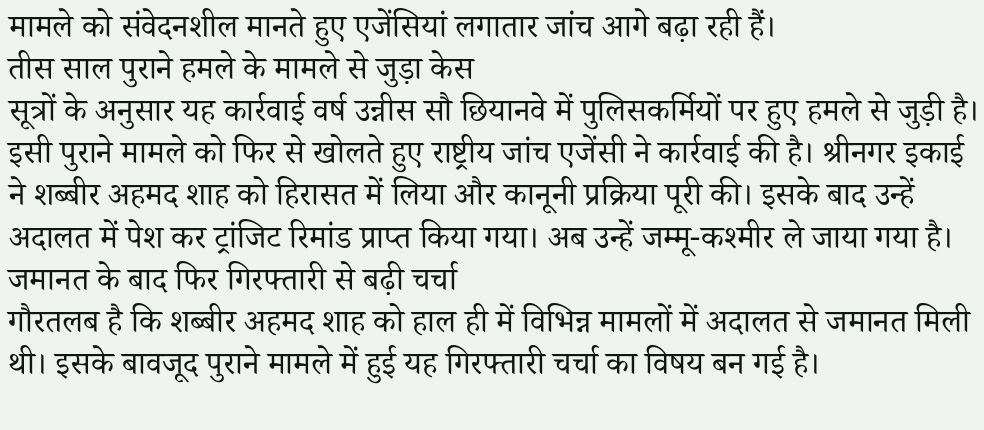मामले को संवेदनशील मानते हुए एजेंसियां लगातार जांच आगे बढ़ा रही हैं।
तीस साल पुराने हमले के मामले से जुड़ा केस
सूत्रों के अनुसार यह कार्रवाई वर्ष उन्नीस सौ छियानवे में पुलिसकर्मियों पर हुए हमले से जुड़ी है। इसी पुराने मामले को फिर से खोलते हुए राष्ट्रीय जांच एजेंसी ने कार्रवाई की है। श्रीनगर इकाई ने शब्बीर अहमद शाह को हिरासत में लिया और कानूनी प्रक्रिया पूरी की। इसके बाद उन्हें अदालत में पेश कर ट्रांजिट रिमांड प्राप्त किया गया। अब उन्हें जम्मू-कश्मीर ले जाया गया है।
जमानत के बाद फिर गिरफ्तारी से बढ़ी चर्चा
गौरतलब है कि शब्बीर अहमद शाह को हाल ही में विभिन्न मामलों में अदालत से जमानत मिली थी। इसके बावजूद पुराने मामले में हुई यह गिरफ्तारी चर्चा का विषय बन गई है।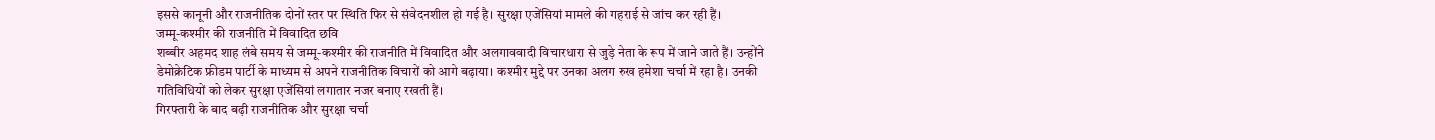इससे कानूनी और राजनीतिक दोनों स्तर पर स्थिति फिर से संवेदनशील हो गई है। सुरक्षा एजेंसियां मामले की गहराई से जांच कर रही हैं।
जम्मू-कश्मीर की राजनीति में विवादित छवि
शब्बीर अहमद शाह लंबे समय से जम्मू-कश्मीर की राजनीति में विवादित और अलगाववादी विचारधारा से जुड़े नेता के रूप में जाने जाते हैं। उन्होंने डेमोक्रेटिक फ्रीडम पार्टी के माध्यम से अपने राजनीतिक विचारों को आगे बढ़ाया। कश्मीर मुद्दे पर उनका अलग रुख हमेशा चर्चा में रहा है। उनकी गतिविधियों को लेकर सुरक्षा एजेंसियां लगातार नजर बनाए रखती हैं।
गिरफ्तारी के बाद बढ़ी राजनीतिक और सुरक्षा चर्चा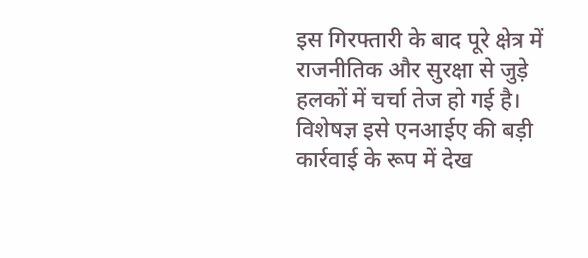इस गिरफ्तारी के बाद पूरे क्षेत्र में राजनीतिक और सुरक्षा से जुड़े हलकों में चर्चा तेज हो गई है। विशेषज्ञ इसे एनआईए की बड़ी कार्रवाई के रूप में देख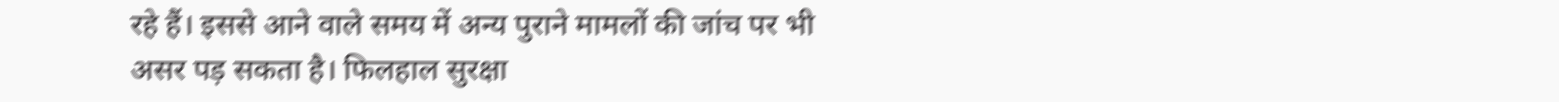रहे हैं। इससे आने वाले समय में अन्य पुराने मामलों की जांच पर भी असर पड़ सकता है। फिलहाल सुरक्षा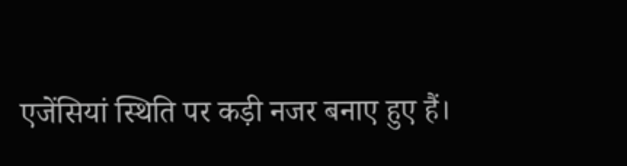एजेंसियां स्थिति पर कड़ी नजर बनाए हुए हैं।